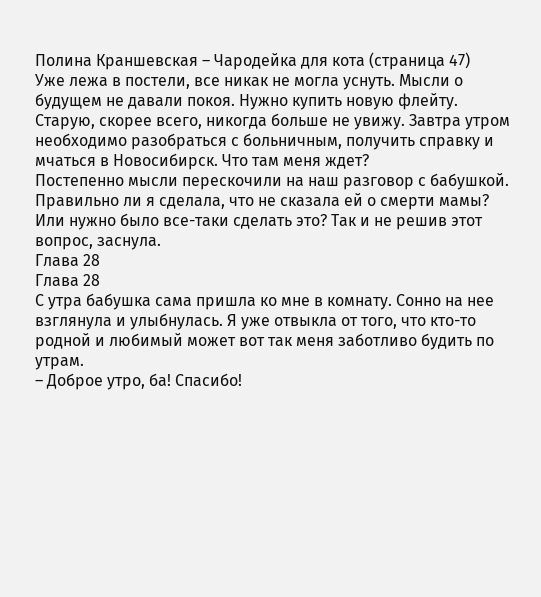Полина Краншевская – Чародейка для кота (страница 47)
Уже лежа в постели, все никак не могла уснуть. Мысли о будущем не давали покоя. Нужно купить новую флейту. Старую, скорее всего, никогда больше не увижу. Завтра утром необходимо разобраться с больничным, получить справку и мчаться в Новосибирск. Что там меня ждет?
Постепенно мысли перескочили на наш разговор с бабушкой. Правильно ли я сделала, что не сказала ей о смерти мамы? Или нужно было все-таки сделать это? Так и не решив этот вопрос, заснула.
Глава 28
Глава 28
С утра бабушка сама пришла ко мне в комнату. Сонно на нее взглянула и улыбнулась. Я уже отвыкла от того, что кто-то родной и любимый может вот так меня заботливо будить по утрам.
– Доброе утро, ба! Спасибо!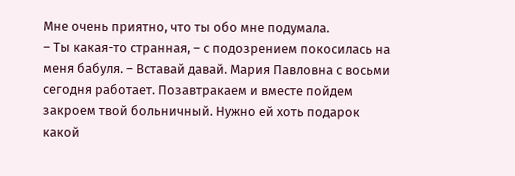Мне очень приятно, что ты обо мне подумала.
– Ты какая-то странная, – с подозрением покосилась на меня бабуля. – Вставай давай. Мария Павловна с восьми сегодня работает. Позавтракаем и вместе пойдем закроем твой больничный. Нужно ей хоть подарок какой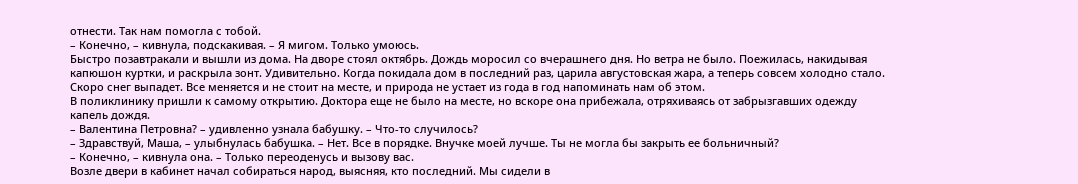отнести. Так нам помогла с тобой.
– Конечно, – кивнула, подскакивая. – Я мигом. Только умоюсь.
Быстро позавтракали и вышли из дома. На дворе стоял октябрь. Дождь моросил со вчерашнего дня. Но ветра не было. Поежилась, накидывая капюшон куртки, и раскрыла зонт. Удивительно. Когда покидала дом в последний раз, царила августовская жара, а теперь совсем холодно стало. Скоро снег выпадет. Все меняется и не стоит на месте, и природа не устает из года в год напоминать нам об этом.
В поликлинику пришли к самому открытию. Доктора еще не было на месте, но вскоре она прибежала, отряхиваясь от забрызгавших одежду капель дождя.
– Валентина Петровна? – удивленно узнала бабушку. – Что-то случилось?
– Здравствуй, Маша, – улыбнулась бабушка. – Нет. Все в порядке. Внучке моей лучше. Ты не могла бы закрыть ее больничный?
– Конечно, – кивнула она. – Только переоденусь и вызову вас.
Возле двери в кабинет начал собираться народ, выясняя, кто последний. Мы сидели в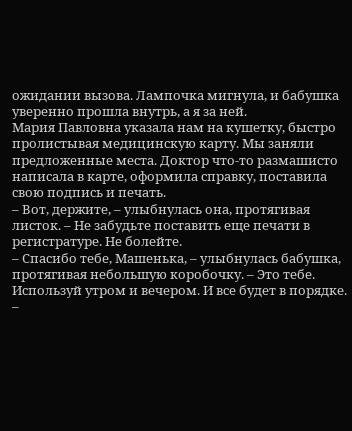ожидании вызова. Лампочка мигнула, и бабушка уверенно прошла внутрь, а я за ней.
Мария Павловна указала нам на кушетку, быстро пролистывая медицинскую карту. Мы заняли предложенные места. Доктор что-то размашисто написала в карте, оформила справку, поставила свою подпись и печать.
– Вот, держите, – улыбнулась она, протягивая листок. – Не забудьте поставить еще печати в регистратуре. Не болейте.
– Спасибо тебе, Машенька, – улыбнулась бабушка, протягивая небольшую коробочку. – Это тебе. Используй утром и вечером. И все будет в порядке.
–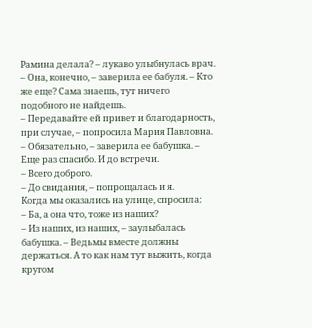Рамина делала? – лукаво улыбнулась врач.
– Она, конечно, – заверила ее бабуля. – Кто же еще? Сама знаешь, тут ничего подобного не найдешь.
– Передавайте ей привет и благодарность, при случае, – попросила Мария Павловна.
– Обязательно, – заверила ее бабушка. – Еще раз спасибо. И до встречи.
– Всего доброго.
– До свидания, – попрощалась и я.
Когда мы оказались на улице, спросила:
– Ба, а она что, тоже из наших?
– Из наших, из наших, – заулыбалась бабушка. – Ведьмы вместе должны держаться. А то как нам тут выжить, когда кругом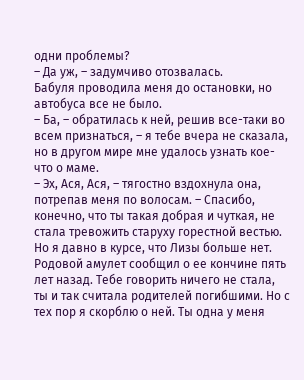одни проблемы?
– Да уж, – задумчиво отозвалась.
Бабуля проводила меня до остановки, но автобуса все не было.
– Ба, – обратилась к ней, решив все-таки во всем признаться, – я тебе вчера не сказала, но в другом мире мне удалось узнать кое-что о маме.
– Эх, Ася, Ася, – тягостно вздохнула она, потрепав меня по волосам. – Спасибо, конечно, что ты такая добрая и чуткая, не стала тревожить старуху горестной вестью. Но я давно в курсе, что Лизы больше нет. Родовой амулет сообщил о ее кончине пять лет назад. Тебе говорить ничего не стала, ты и так считала родителей погибшими. Но с тех пор я скорблю о ней. Ты одна у меня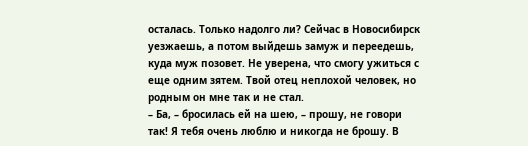осталась. Только надолго ли? Сейчас в Новосибирск уезжаешь, а потом выйдешь замуж и переедешь, куда муж позовет. Не уверена, что смогу ужиться с еще одним зятем. Твой отец неплохой человек, но родным он мне так и не стал.
– Ба, – бросилась ей на шею, – прошу, не говори так! Я тебя очень люблю и никогда не брошу. В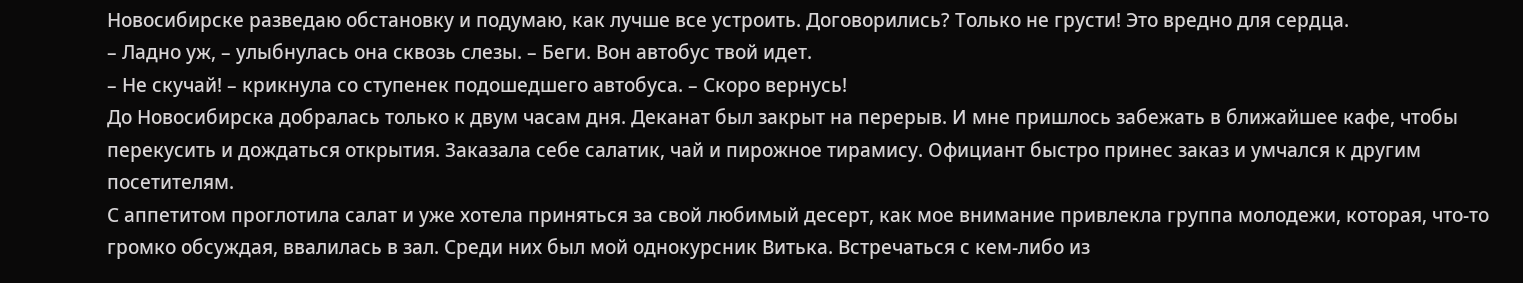Новосибирске разведаю обстановку и подумаю, как лучше все устроить. Договорились? Только не грусти! Это вредно для сердца.
– Ладно уж, – улыбнулась она сквозь слезы. – Беги. Вон автобус твой идет.
– Не скучай! – крикнула со ступенек подошедшего автобуса. – Скоро вернусь!
До Новосибирска добралась только к двум часам дня. Деканат был закрыт на перерыв. И мне пришлось забежать в ближайшее кафе, чтобы перекусить и дождаться открытия. Заказала себе салатик, чай и пирожное тирамису. Официант быстро принес заказ и умчался к другим посетителям.
С аппетитом проглотила салат и уже хотела приняться за свой любимый десерт, как мое внимание привлекла группа молодежи, которая, что-то громко обсуждая, ввалилась в зал. Среди них был мой однокурсник Витька. Встречаться с кем-либо из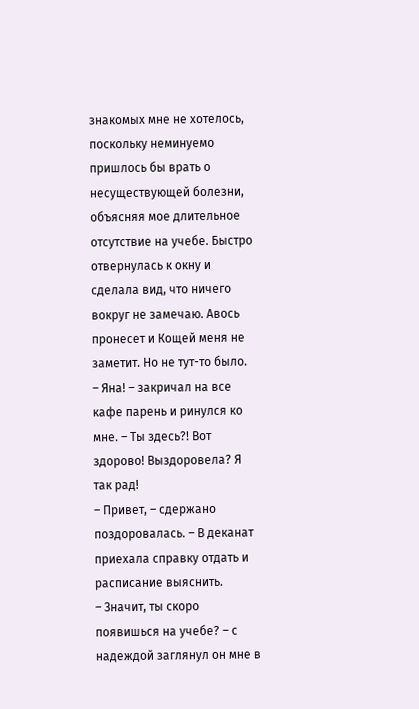знакомых мне не хотелось, поскольку неминуемо пришлось бы врать о несуществующей болезни, объясняя мое длительное отсутствие на учебе. Быстро отвернулась к окну и сделала вид, что ничего вокруг не замечаю. Авось пронесет и Кощей меня не заметит. Но не тут-то было.
– Яна! – закричал на все кафе парень и ринулся ко мне. – Ты здесь?! Вот здорово! Выздоровела? Я так рад!
– Привет, – сдержано поздоровалась. – В деканат приехала справку отдать и расписание выяснить.
– Значит, ты скоро появишься на учебе? – с надеждой заглянул он мне в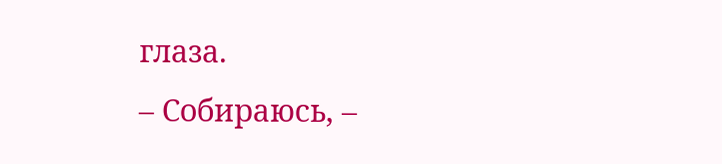глаза.
– Собираюсь, –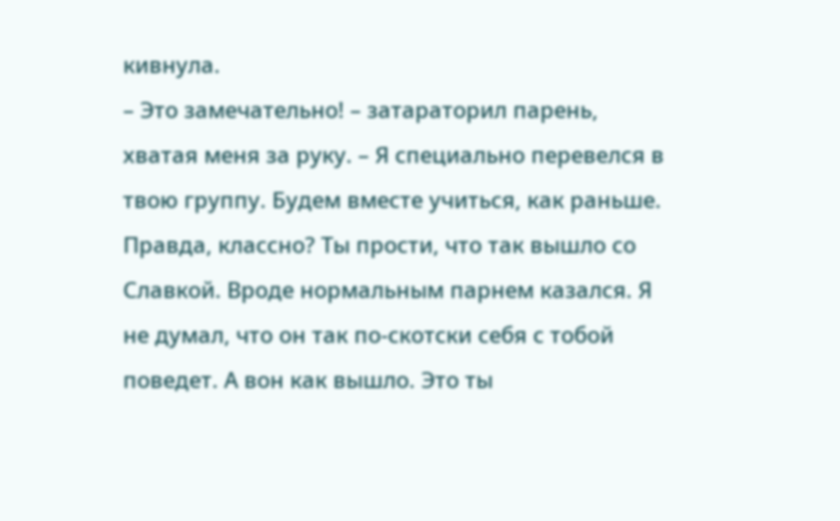кивнула.
– Это замечательно! – затараторил парень, хватая меня за руку. – Я специально перевелся в твою группу. Будем вместе учиться, как раньше. Правда, классно? Ты прости, что так вышло со Славкой. Вроде нормальным парнем казался. Я не думал, что он так по-скотски себя с тобой поведет. А вон как вышло. Это ты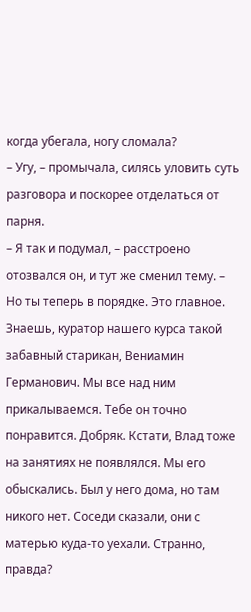когда убегала, ногу сломала?
– Угу, – промычала, силясь уловить суть разговора и поскорее отделаться от парня.
– Я так и подумал, – расстроено отозвался он, и тут же сменил тему. – Но ты теперь в порядке. Это главное. Знаешь, куратор нашего курса такой забавный старикан, Вениамин Германович. Мы все над ним прикалываемся. Тебе он точно понравится. Добряк. Кстати, Влад тоже на занятиях не появлялся. Мы его обыскались. Был у него дома, но там никого нет. Соседи сказали, они с матерью куда-то уехали. Странно, правда?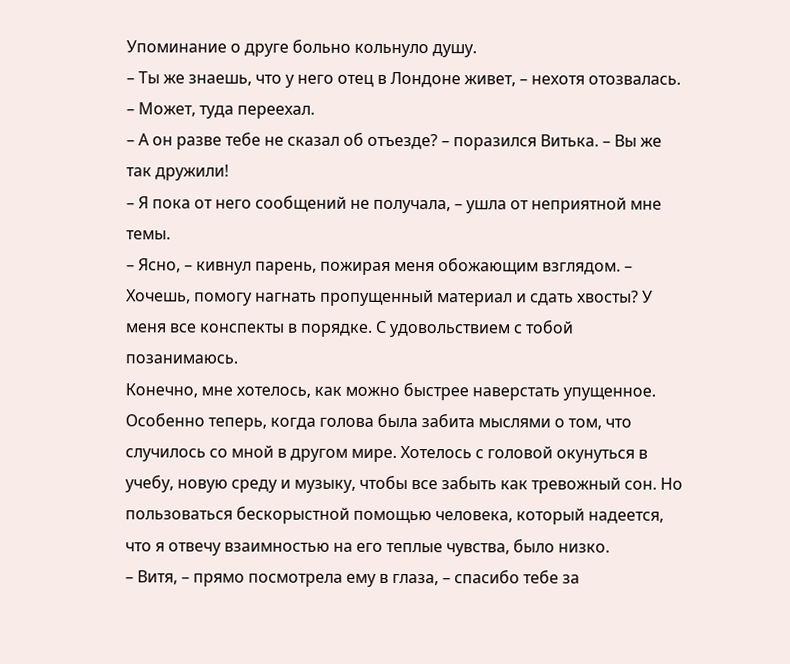Упоминание о друге больно кольнуло душу.
– Ты же знаешь, что у него отец в Лондоне живет, – нехотя отозвалась. – Может, туда переехал.
– А он разве тебе не сказал об отъезде? – поразился Витька. – Вы же так дружили!
– Я пока от него сообщений не получала, – ушла от неприятной мне темы.
– Ясно, – кивнул парень, пожирая меня обожающим взглядом. – Хочешь, помогу нагнать пропущенный материал и сдать хвосты? У меня все конспекты в порядке. С удовольствием с тобой позанимаюсь.
Конечно, мне хотелось, как можно быстрее наверстать упущенное. Особенно теперь, когда голова была забита мыслями о том, что случилось со мной в другом мире. Хотелось с головой окунуться в учебу, новую среду и музыку, чтобы все забыть как тревожный сон. Но пользоваться бескорыстной помощью человека, который надеется, что я отвечу взаимностью на его теплые чувства, было низко.
– Витя, – прямо посмотрела ему в глаза, – спасибо тебе за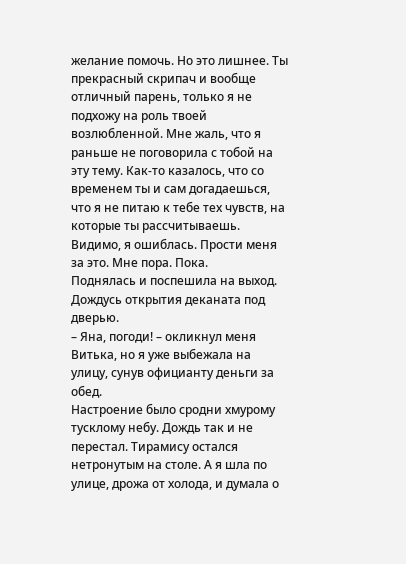желание помочь. Но это лишнее. Ты прекрасный скрипач и вообще отличный парень, только я не подхожу на роль твоей возлюбленной. Мне жаль, что я раньше не поговорила с тобой на эту тему. Как-то казалось, что со временем ты и сам догадаешься, что я не питаю к тебе тех чувств, на которые ты рассчитываешь. Видимо, я ошиблась. Прости меня за это. Мне пора. Пока.
Поднялась и поспешила на выход. Дождусь открытия деканата под дверью.
– Яна, погоди! – окликнул меня Витька, но я уже выбежала на улицу, сунув официанту деньги за обед.
Настроение было сродни хмурому тусклому небу. Дождь так и не перестал. Тирамису остался нетронутым на столе. А я шла по улице, дрожа от холода, и думала о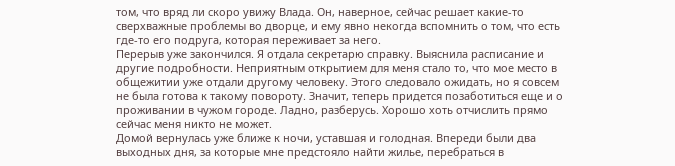том, что вряд ли скоро увижу Влада. Он, наверное, сейчас решает какие-то сверхважные проблемы во дворце, и ему явно некогда вспомнить о том, что есть где-то его подруга, которая переживает за него.
Перерыв уже закончился. Я отдала секретарю справку. Выяснила расписание и другие подробности. Неприятным открытием для меня стало то, что мое место в общежитии уже отдали другому человеку. Этого следовало ожидать, но я совсем не была готова к такому повороту. Значит, теперь придется позаботиться еще и о проживании в чужом городе. Ладно, разберусь. Хорошо хоть отчислить прямо сейчас меня никто не может.
Домой вернулась уже ближе к ночи, уставшая и голодная. Впереди были два выходных дня, за которые мне предстояло найти жилье, перебраться в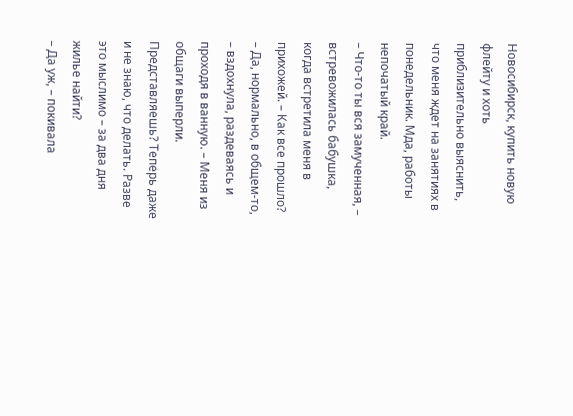Новосибирск, купить новую флейту и хоть приблизительно выяснить, что меня ждет на занятиях в понедельник. Мда, работы непочатый край.
– Что-то ты вся замученная, – встревожилась бабушка, когда встретила меня в прихожей. – Как все прошло?
– Да, нормально, в общем-то, – вздохнула, раздеваясь и проходя в ванную. – Меня из общаги выперли. Представляешь? Теперь даже и не знаю, что делать. Разве это мыслимо – за два дня жилье найти?
– Да уж, – покивала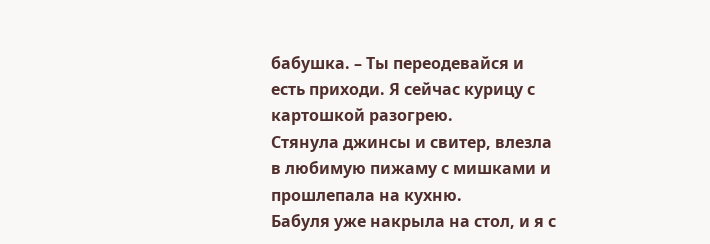бабушка. – Ты переодевайся и есть приходи. Я сейчас курицу с картошкой разогрею.
Стянула джинсы и свитер, влезла в любимую пижаму с мишками и прошлепала на кухню.
Бабуля уже накрыла на стол, и я с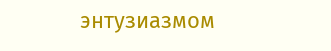энтузиазмом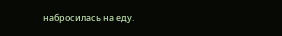набросилась на еду.